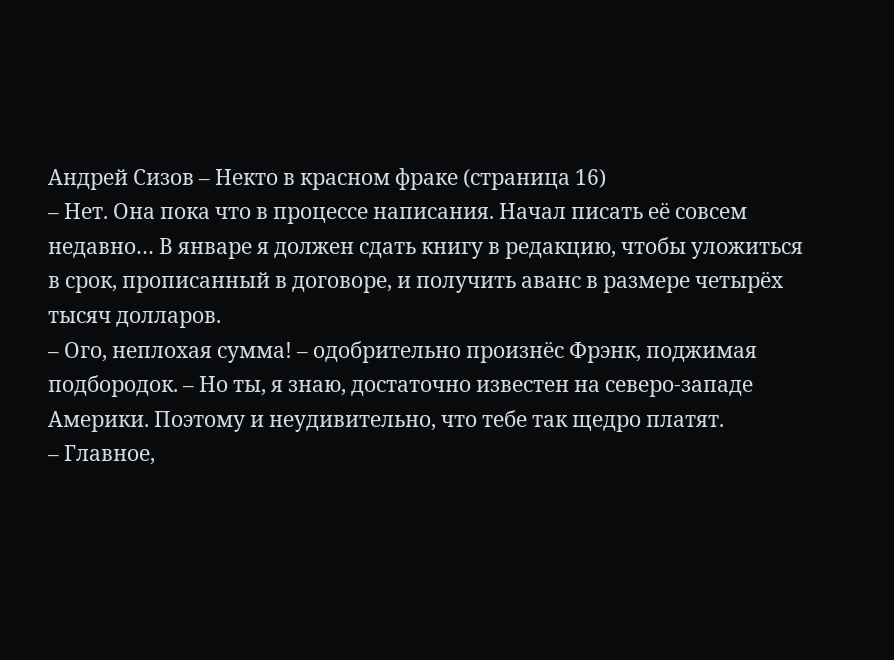Андрей Сизов – Некто в красном фраке (страница 16)
– Нет. Она пока что в процессе написания. Начал писать её совсем недавно… В январе я должен сдать книгу в редакцию, чтобы уложиться в срок, прописанный в договоре, и получить аванс в размере четырёх тысяч долларов.
– Ого, неплохая сумма! – одобрительно произнёс Фрэнк, поджимая подбородок. – Но ты, я знаю, достаточно известен на северо-западе Америки. Поэтому и неудивительно, что тебе так щедро платят.
– Главное,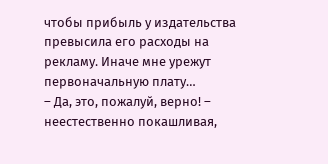чтобы прибыль у издательства превысила его расходы на рекламу. Иначе мне урежут первоначальную плату…
– Да, это, пожалуй, верно! – неестественно покашливая,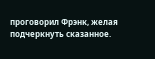проговорил Фрэнк, желая подчеркнуть сказанное.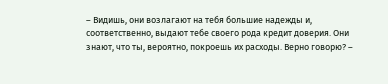– Видишь, они возлагают на тебя большие надежды и, соответственно, выдают тебе своего рода кредит доверия. Они знают, что ты, вероятно, покроешь их расходы. Верно говорю? –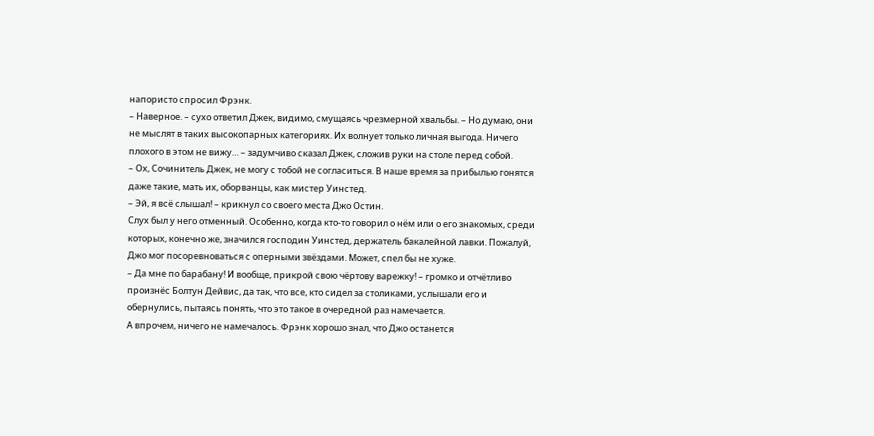напористо спросил Фрэнк.
– Наверное. – сухо ответил Джек, видимо, смущаясь чрезмерной хвальбы. – Но думаю, они не мыслят в таких высокопарных категориях. Их волнует только личная выгода. Ничего плохого в этом не вижу… – задумчиво сказал Джек, сложив руки на столе перед собой.
– Ох, Сочинитель Джек, не могу с тобой не согласиться. В наше время за прибылью гонятся даже такие, мать их, оборванцы, как мистер Уинстед.
– Эй, я всё слышал! – крикнул со своего места Джо Остин.
Слух был у него отменный. Особенно, когда кто-то говорил о нём или о его знакомых, среди которых, конечно же, значился господин Уинстед, держатель бакалейной лавки. Пожалуй, Джо мог посоревноваться с оперными звёздами. Может, спел бы не хуже.
– Да мне по барабану! И вообще, прикрой свою чёртову варежку! – громко и отчётливо произнёс Болтун Дейвис, да так, что все, кто сидел за столиками, услышали его и обернулись, пытаясь понять, что это такое в очередной раз намечается.
А впрочем, ничего не намечалось. Фрэнк хорошо знал, что Джо останется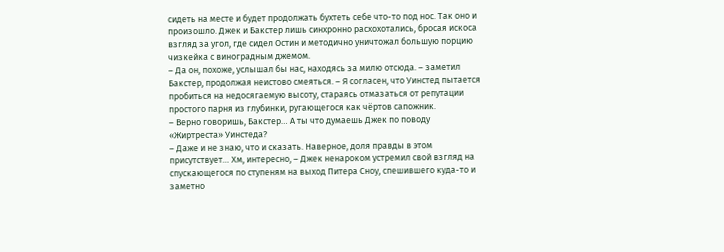сидеть на месте и будет продолжать бухтеть себе что-то под нос. Так оно и произошло. Джек и Бакстер лишь синхронно расхохотались, бросая искоса взгляд за угол, где сидел Остин и методично уничтожал большую порцию чизкейка с виноградным джемом.
– Да он, похоже, услышал бы нас, находясь за милю отсюда. – заметил Бакстер, продолжая неистово смеяться. – Я согласен, что Уинстед пытается пробиться на недосягаемую высоту, стараясь отмазаться от репутации простого парня из глубинки, ругающегося как чёртов сапожник.
– Верно говоришь, Бакстер… А ты что думаешь Джек по поводу «Жиртреста» Уинстеда?
– Даже и не знаю, что и сказать. Наверное, доля правды в этом присутствует… Хм, интересно, – Джек ненароком устремил свой взгляд на спускающегося по ступеням на выход Питера Сноу, спешившего куда-то и заметно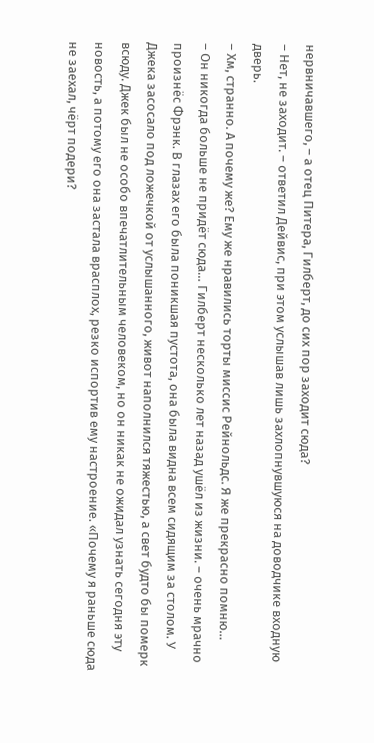нервничавшего, – а отец Питера, Гилберт, до сих пор заходит сюда?
– Нет, не заходит. – ответил Дейвис, при этом услышав лишь захлопнувшуюся на доводчике входную дверь.
– Хм, странно. А почему же? Ему же нравились торты миссис Рейнольдс. Я же прекрасно помню…
– Он никогда больше не придёт сюда… Гилберт несколько лет назад ушёл из жизни. – очень мрачно произнёс Фрэнк. В глазах его была поникшая пустота, она была видна всем сидящим за столом. У Джека засосало под ложечкой от услышанного, живот наполнился тяжестью, а свет будто бы померк всюду. Джек был не особо впечатлительным человеком, но он никак не ожидал узнать сегодня эту новость, а потому его она застала врасплох, резко испортив ему настроение. «Почему я раньше сюда не заехал, чёрт подери?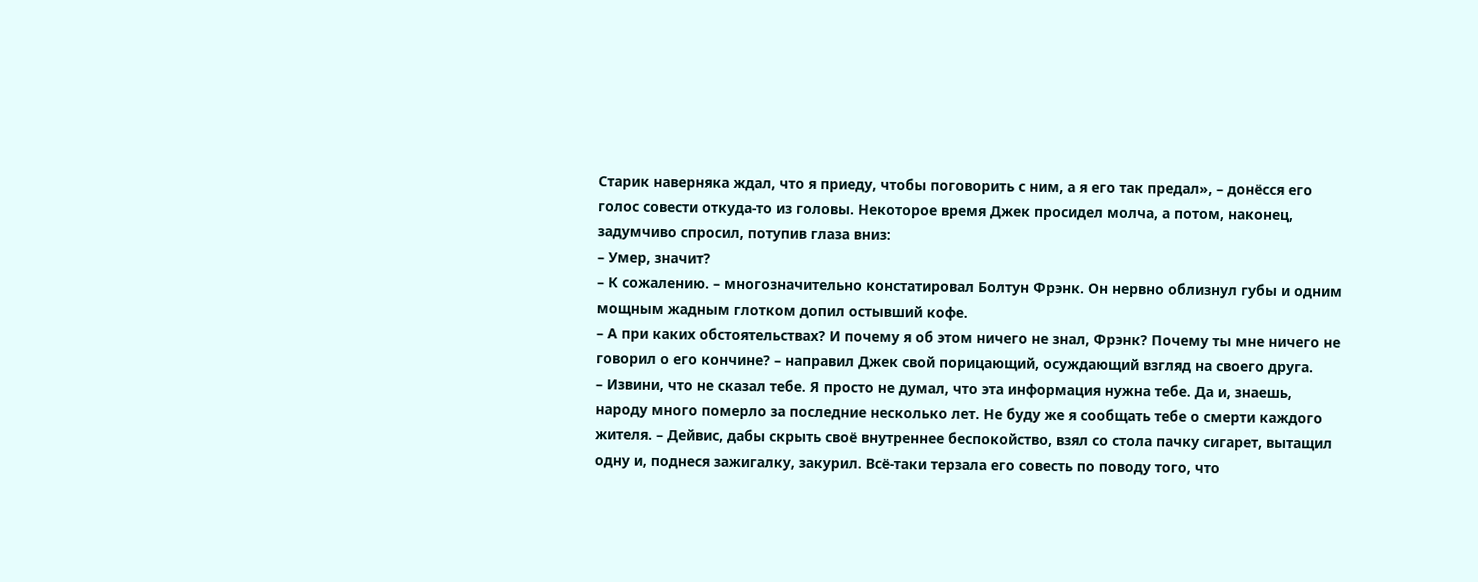Старик наверняка ждал, что я приеду, чтобы поговорить с ним, а я его так предал», – донёсся его голос совести откуда-то из головы. Некоторое время Джек просидел молча, а потом, наконец, задумчиво спросил, потупив глаза вниз:
– Умер, значит?
– К сожалению. – многозначительно констатировал Болтун Фрэнк. Он нервно облизнул губы и одним мощным жадным глотком допил остывший кофе.
– А при каких обстоятельствах? И почему я об этом ничего не знал, Фрэнк? Почему ты мне ничего не говорил о его кончине? – направил Джек свой порицающий, осуждающий взгляд на своего друга.
– Извини, что не сказал тебе. Я просто не думал, что эта информация нужна тебе. Да и, знаешь, народу много померло за последние несколько лет. Не буду же я сообщать тебе о смерти каждого жителя. – Дейвис, дабы скрыть своё внутреннее беспокойство, взял со стола пачку сигарет, вытащил одну и, поднеся зажигалку, закурил. Всё-таки терзала его совесть по поводу того, что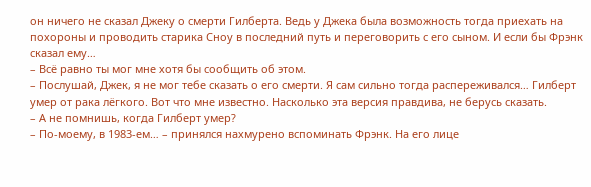он ничего не сказал Джеку о смерти Гилберта. Ведь у Джека была возможность тогда приехать на похороны и проводить старика Сноу в последний путь и переговорить с его сыном. И если бы Фрэнк сказал ему…
– Всё равно ты мог мне хотя бы сообщить об этом.
– Послушай, Джек, я не мог тебе сказать о его смерти. Я сам сильно тогда распереживался… Гилберт умер от рака лёгкого. Вот что мне известно. Насколько эта версия правдива, не берусь сказать.
– А не помнишь, когда Гилберт умер?
– По-моему, в 1983-ем… – принялся нахмурено вспоминать Фрэнк. На его лице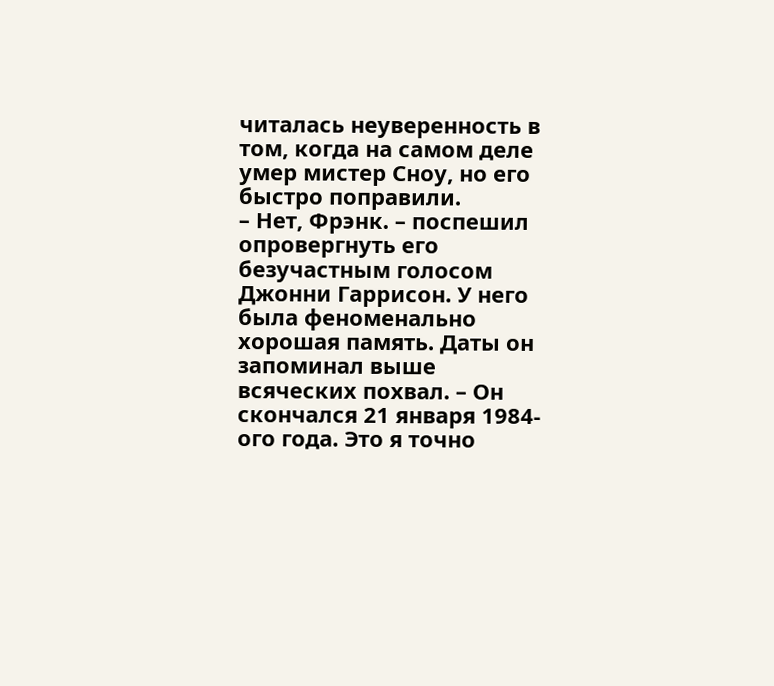читалась неуверенность в том, когда на самом деле умер мистер Сноу, но его быстро поправили.
– Нет, Фрэнк. – поспешил опровергнуть его безучастным голосом Джонни Гаррисон. У него была феноменально хорошая память. Даты он запоминал выше всяческих похвал. – Он скончался 21 января 1984-ого года. Это я точно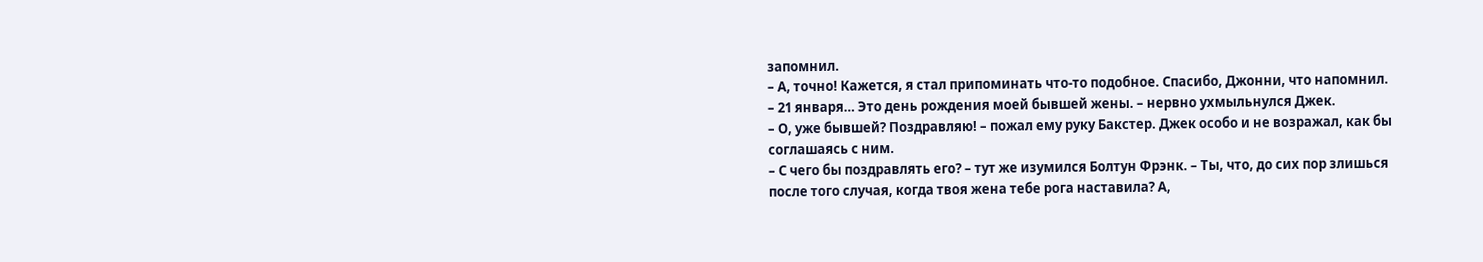запомнил.
– А, точно! Кажется, я стал припоминать что-то подобное. Спасибо, Джонни, что напомнил.
– 21 января… Это день рождения моей бывшей жены. – нервно ухмыльнулся Джек.
– О, уже бывшей? Поздравляю! – пожал ему руку Бакстер. Джек особо и не возражал, как бы соглашаясь с ним.
– С чего бы поздравлять его? – тут же изумился Болтун Фрэнк. – Ты, что, до сих пор злишься после того случая, когда твоя жена тебе рога наставила? А,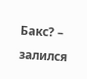Бакс? – залился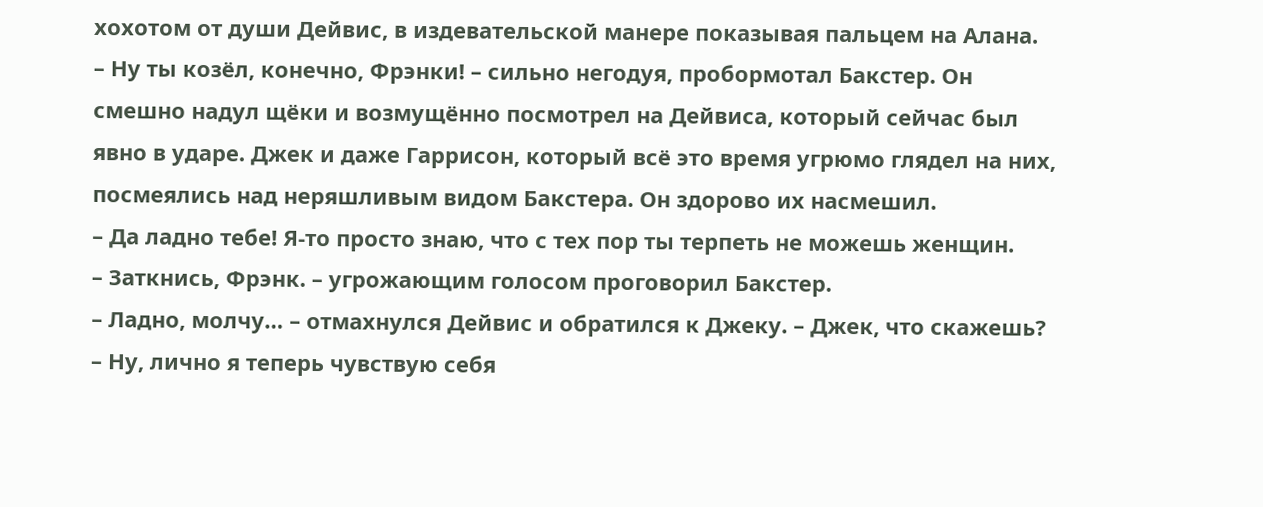хохотом от души Дейвис, в издевательской манере показывая пальцем на Алана.
– Ну ты козёл, конечно, Фрэнки! – сильно негодуя, пробормотал Бакстер. Он смешно надул щёки и возмущённо посмотрел на Дейвиса, который сейчас был явно в ударе. Джек и даже Гаррисон, который всё это время угрюмо глядел на них, посмеялись над неряшливым видом Бакстера. Он здорово их насмешил.
– Да ладно тебе! Я-то просто знаю, что с тех пор ты терпеть не можешь женщин.
– Заткнись, Фрэнк. – угрожающим голосом проговорил Бакстер.
– Ладно, молчу… – отмахнулся Дейвис и обратился к Джеку. – Джек, что скажешь?
– Ну, лично я теперь чувствую себя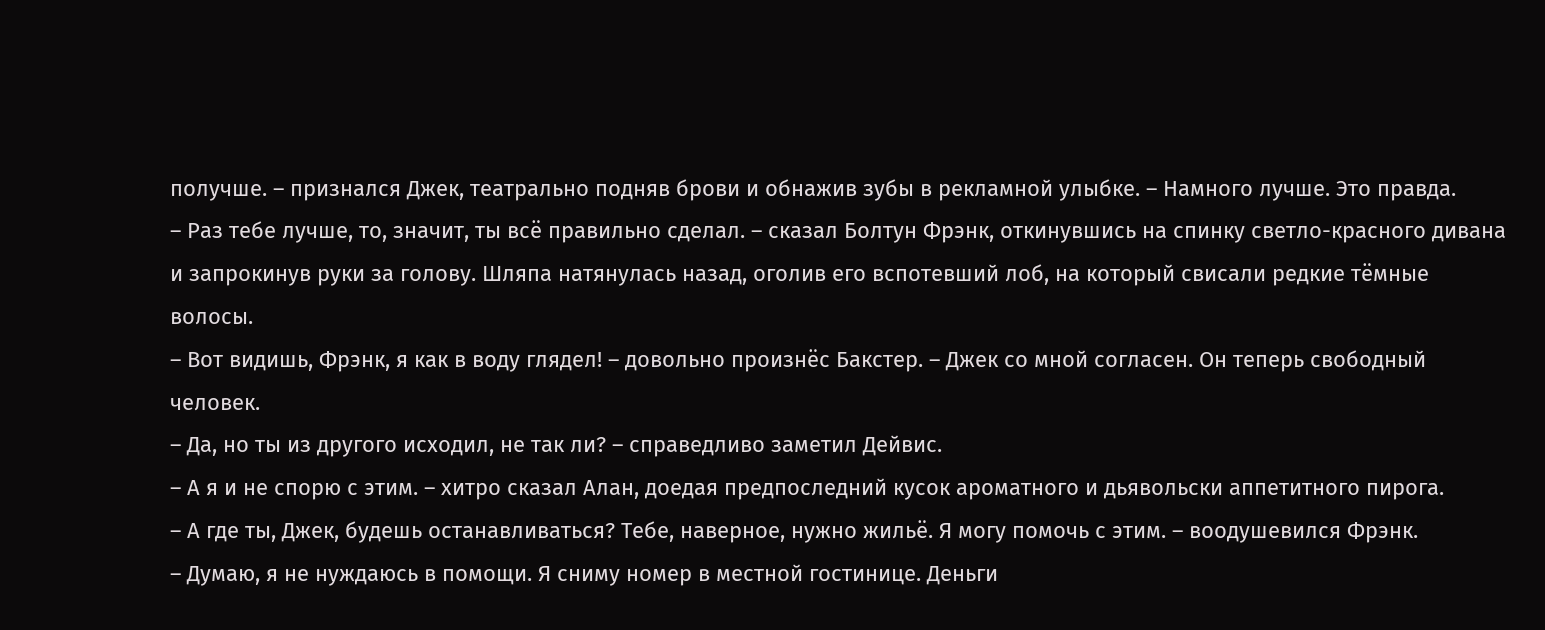получше. – признался Джек, театрально подняв брови и обнажив зубы в рекламной улыбке. – Намного лучше. Это правда.
– Раз тебе лучше, то, значит, ты всё правильно сделал. – сказал Болтун Фрэнк, откинувшись на спинку светло-красного дивана и запрокинув руки за голову. Шляпа натянулась назад, оголив его вспотевший лоб, на который свисали редкие тёмные волосы.
– Вот видишь, Фрэнк, я как в воду глядел! – довольно произнёс Бакстер. – Джек со мной согласен. Он теперь свободный человек.
– Да, но ты из другого исходил, не так ли? – справедливо заметил Дейвис.
– А я и не спорю с этим. – хитро сказал Алан, доедая предпоследний кусок ароматного и дьявольски аппетитного пирога.
– А где ты, Джек, будешь останавливаться? Тебе, наверное, нужно жильё. Я могу помочь с этим. – воодушевился Фрэнк.
– Думаю, я не нуждаюсь в помощи. Я сниму номер в местной гостинице. Деньги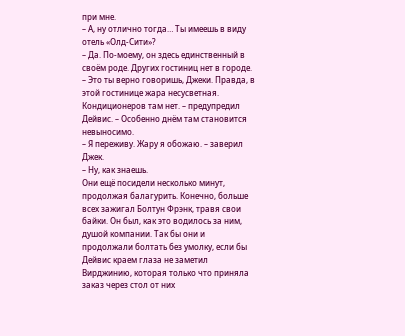при мне.
– А, ну отлично тогда… Ты имеешь в виду отель «Олд-Сити»?
– Да. По-моему, он здесь единственный в своём роде. Других гостиниц нет в городе.
– Это ты верно говоришь, Джеки. Правда, в этой гостинице жара несусветная. Кондиционеров там нет. – предупредил Дейвис. – Особенно днём там становится невыносимо.
– Я переживу. Жару я обожаю. – заверил Джек.
– Ну, как знаешь.
Они ещё посидели несколько минут, продолжая балагурить. Конечно, больше всех зажигал Болтун Фрэнк, травя свои байки. Он был, как это водилось за ним, душой компании. Так бы они и продолжали болтать без умолку, если бы Дейвис краем глаза не заметил Вирджинию, которая только что приняла заказ через стол от них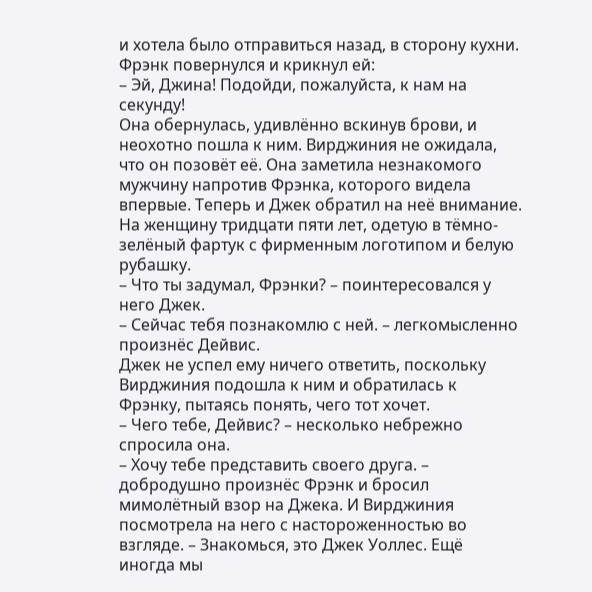и хотела было отправиться назад, в сторону кухни. Фрэнк повернулся и крикнул ей:
– Эй, Джина! Подойди, пожалуйста, к нам на секунду!
Она обернулась, удивлённо вскинув брови, и неохотно пошла к ним. Вирджиния не ожидала, что он позовёт её. Она заметила незнакомого мужчину напротив Фрэнка, которого видела впервые. Теперь и Джек обратил на неё внимание. На женщину тридцати пяти лет, одетую в тёмно-зелёный фартук с фирменным логотипом и белую рубашку.
– Что ты задумал, Фрэнки? – поинтересовался у него Джек.
– Сейчас тебя познакомлю с ней. – легкомысленно произнёс Дейвис.
Джек не успел ему ничего ответить, поскольку Вирджиния подошла к ним и обратилась к Фрэнку, пытаясь понять, чего тот хочет.
– Чего тебе, Дейвис? – несколько небрежно спросила она.
– Хочу тебе представить своего друга. – добродушно произнёс Фрэнк и бросил мимолётный взор на Джека. И Вирджиния посмотрела на него с настороженностью во взгляде. – Знакомься, это Джек Уоллес. Ещё иногда мы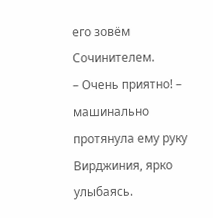его зовём Сочинителем.
– Очень приятно! – машинально протянула ему руку Вирджиния, ярко улыбаясь.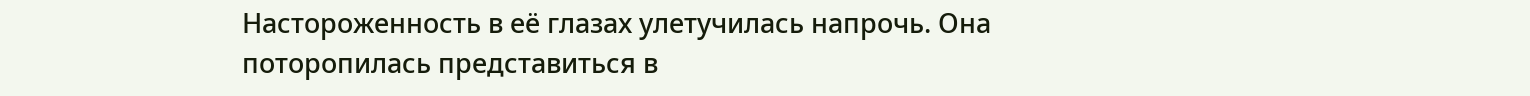Настороженность в её глазах улетучилась напрочь. Она поторопилась представиться в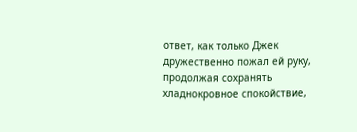ответ, как только Джек дружественно пожал ей руку, продолжая сохранять хладнокровное спокойствие,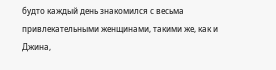будто каждый день знакомился с весьма привлекательными женщинами, такими же, как и Джина,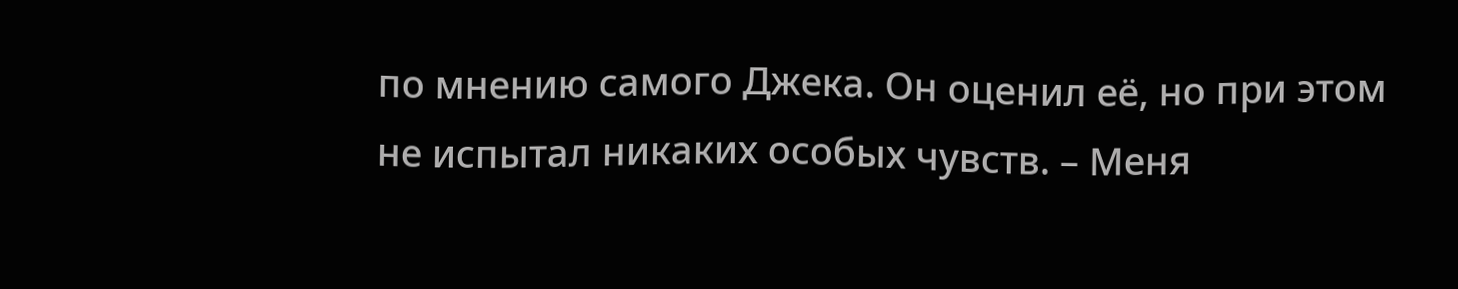по мнению самого Джека. Он оценил её, но при этом не испытал никаких особых чувств. – Меня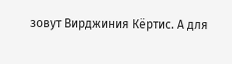зовут Вирджиния Кёртис. А для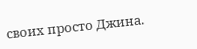своих просто Джина.